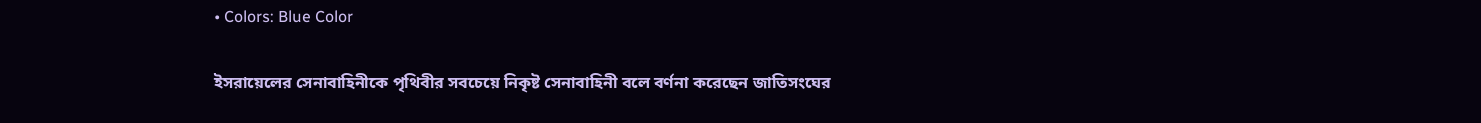• Colors: Blue Color

ইসরায়েলের সেনাবাহিনীকে পৃথিবীর সবচেয়ে নিকৃষ্ট সেনাবাহিনী বলে বর্ণনা করেছেন জাতিসংঘের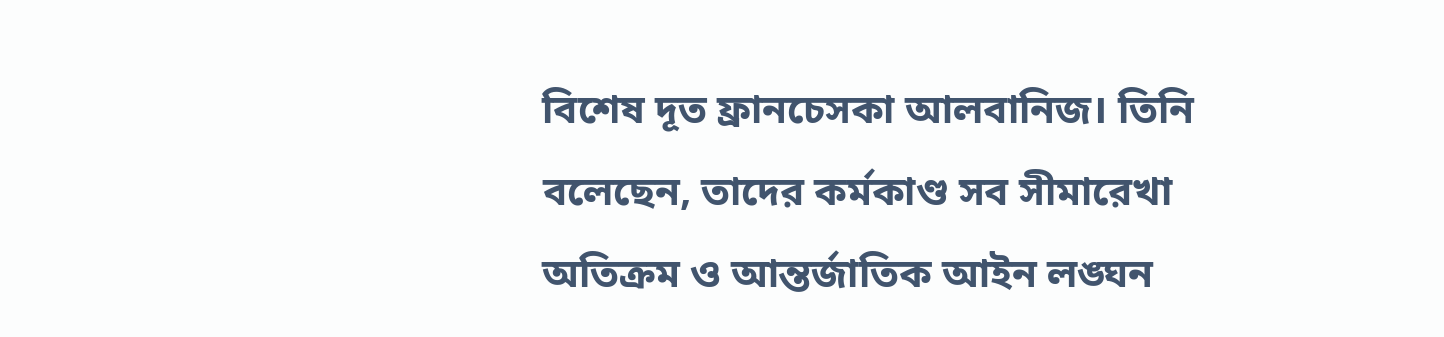বিশেষ দূত ফ্রানচেসকা আলবানিজ। তিনি বলেছেন, তাদের কর্মকাণ্ড সব সীমারেখা অতিক্রম ও আন্তর্জাতিক আইন লঙ্ঘন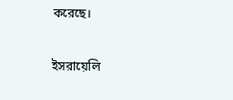করেছে।

ইসরায়েলি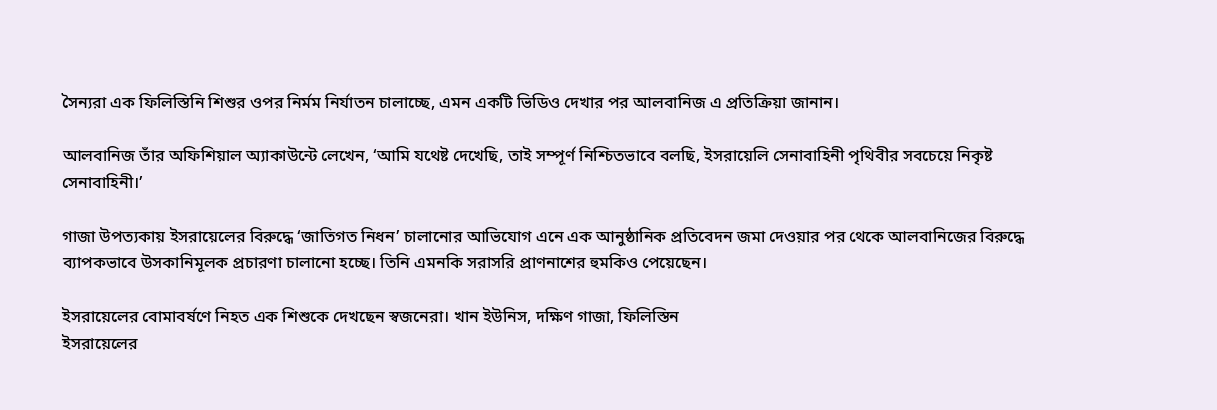সৈন্যরা এক ফিলিস্তিনি শিশুর ওপর নির্মম নির্যাতন চালাচ্ছে, এমন একটি ভিডিও দেখার পর আলবানিজ এ প্রতিক্রিয়া জানান।

আলবানিজ তাঁর অফিশিয়াল অ্যাকাউন্টে লেখেন, ‘আমি যথেষ্ট দেখেছি, তাই সম্পূর্ণ নিশ্চিতভাবে বলছি, ইসরায়েলি সেনাবাহিনী পৃথিবীর সবচেয়ে নিকৃষ্ট সেনাবাহিনী।’

গাজা উপত্যকায় ইসরায়েলের বিরুদ্ধে ‘জাতিগত নিধন’ চালানোর আভিযোগ এনে এক আনুষ্ঠানিক প্রতিবেদন জমা দেওয়ার পর থেকে আলবানিজের বিরুদ্ধে ব্যাপকভাবে উসকানিমূলক প্রচারণা চালানো হচ্ছে। তিনি এমনকি সরাসরি প্রাণনাশের হুমকিও পেয়েছেন।

ইসরায়েলের বোমাবর্ষণে নিহত এক শিশুকে দেখছেন স্বজনেরা। খান ইউনিস, দক্ষিণ গাজা, ফিলিস্তিন
ইসরায়েলের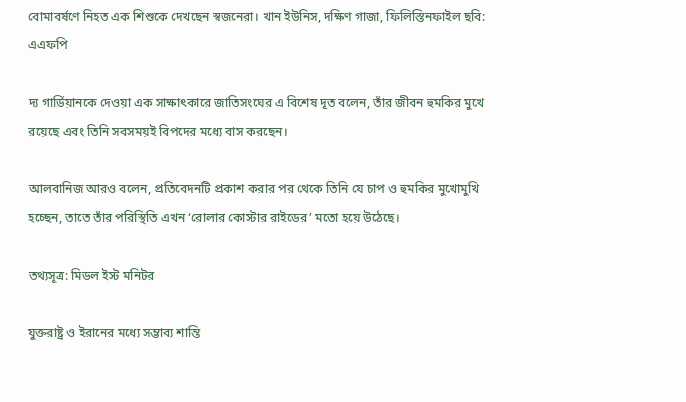বোমাবর্ষণে নিহত এক শিশুকে দেখছেন স্বজনেরা। খান ইউনিস, দক্ষিণ গাজা, ফিলিস্তিনফাইল ছবি: এএফপি

দ্য গার্ডিয়ানকে দেওয়া এক সাক্ষাৎকারে জাতিসংঘের এ বিশেষ দূত বলেন, তাঁর জীবন হুমকির মুখে রয়েছে এবং তিনি সবসময়ই বিপদের মধ্যে বাস করছেন।

আলবানিজ আরও বলেন, প্রতিবেদনটি প্রকাশ করার পর থেকে তিনি যে চাপ ও হুমকির মুখোমুখি হচ্ছেন, তাতে তাঁর পরিস্থিতি এখন ‘রোলার কোস্টার রাইডের’ মতো হয়ে উঠেছে।

তথ্যসূত্র: মিডল ইস্ট মনিটর

যুক্তরাষ্ট্র ও ইরানের মধ্যে সম্ভাব্য শান্তি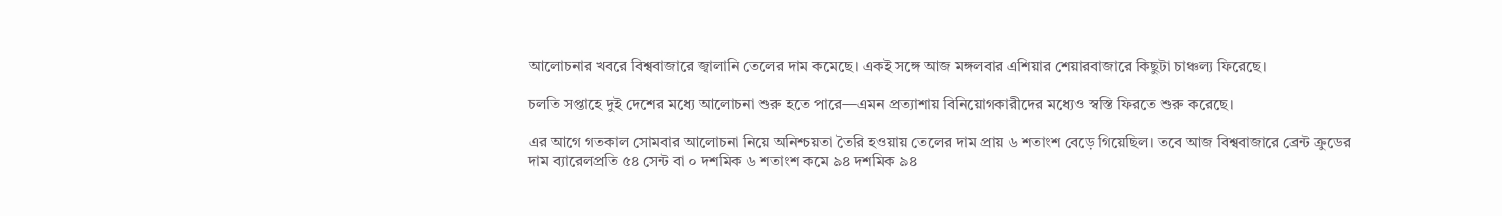আলোচনার খবরে বিশ্ববাজারে জ্বালানি তেলের দাম কমেছে। একই সঙ্গে আজ মঙ্গলবার এশিয়ার শেয়ারবাজারে কিছুটা চাঞ্চল্য ফিরেছে।

চলতি সপ্তাহে দুই দেশের মধ্যে আলোচনা শুরু হতে পারে—এমন প্রত্যাশায় বিনিয়োগকারীদের মধ্যেও স্বস্তি ফিরতে শুরু করেছে।

এর আগে গতকাল সোমবার আলোচনা নিয়ে অনিশ্চয়তা তৈরি হওয়ায় তেলের দাম প্রায় ৬ শতাংশ বেড়ে গিয়েছিল। তবে আজ বিশ্ববাজারে ব্রেন্ট ক্রুডের দাম ব্যারেলপ্রতি ৫৪ সেন্ট বা ০ দশমিক ৬ শতাংশ কমে ৯৪ দশমিক ৯৪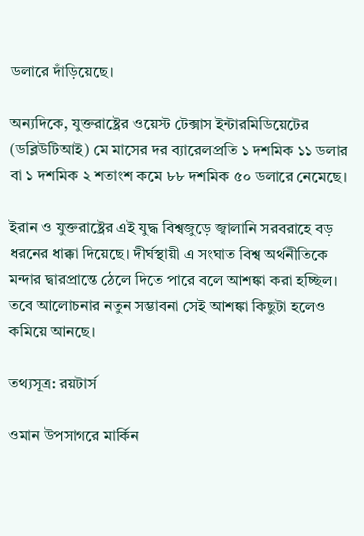ডলারে দাঁড়িয়েছে।

অন্যদিকে, যুক্তরাষ্ট্রের ওয়েস্ট টেক্সাস ইন্টারমিডিয়েটের (ডব্লিউটিআই) মে মাসের দর ব্যারেলপ্রতি ১ দশমিক ১১ ডলার বা ১ দশমিক ২ শতাংশ কমে ৮৮ দশমিক ৫০ ডলারে নেমেছে।

ইরান ও যুক্তরাষ্ট্রের এই যুদ্ধ বিশ্বজুড়ে জ্বালানি সরবরাহে বড় ধরনের ধাক্কা দিয়েছে। দীর্ঘস্থায়ী এ সংঘাত বিশ্ব অর্থনীতিকে মন্দার দ্বারপ্রান্তে ঠেলে দিতে পারে বলে আশঙ্কা করা হচ্ছিল। তবে আলোচনার নতুন সম্ভাবনা সেই আশঙ্কা কিছুটা হলেও কমিয়ে আনছে।

তথ্যসূত্র: রয়টার্স

ওমান উপসাগরে মার্কিন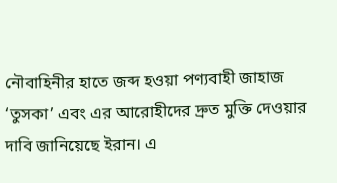নৌবাহিনীর হাতে জব্দ হওয়া পণ্যবাহী জাহাজ ‘তুসকা’ এবং এর আরোহীদের দ্রুত মুক্তি দেওয়ার দাবি জানিয়েছে ইরান। এ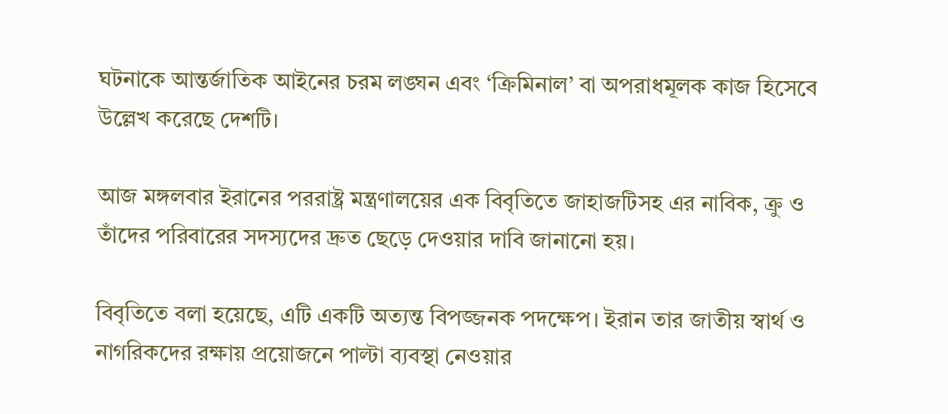ঘটনাকে আন্তর্জাতিক আইনের চরম লঙ্ঘন এবং ‘ক্রিমিনাল’ বা অপরাধমূলক কাজ হিসেবে উল্লেখ করেছে দেশটি।

আজ মঙ্গলবার ইরানের পররাষ্ট্র মন্ত্রণালয়ের এক বিবৃতিতে জাহাজটিসহ এর নাবিক, ক্রু ও তাঁদের পরিবারের সদস্যদের দ্রুত ছেড়ে দেওয়ার দাবি জানানো হয়।

বিবৃতিতে বলা হয়েছে, এটি একটি অত্যন্ত বিপজ্জনক পদক্ষেপ। ইরান তার জাতীয় স্বার্থ ও নাগরিকদের রক্ষায় প্রয়োজনে পাল্টা ব্যবস্থা নেওয়ার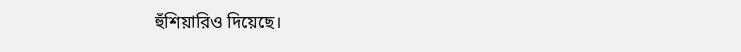হুঁশিয়ারিও দিয়েছে।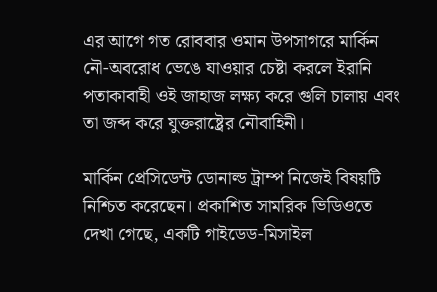এর আগে গত রোববার ওমান উপসাগরে মার্কিন নৌ-অবরোধ ভেঙে যাওয়ার চেষ্টা করলে ইরানি পতাকাবাহী ওই জাহাজ লক্ষ্য করে গুলি চালায় এবং তা জব্দ করে যুক্তরাষ্ট্রের নৌবাহিনী।

মার্কিন প্রেসিডেন্ট ডোনাল্ড ট্রাম্প নিজেই বিষয়টি নিশ্চিত করেছেন। প্রকাশিত সামরিক ভিডিওতে দেখা গেছে, একটি গাইডেড-মিসাইল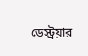ডেস্ট্রয়ার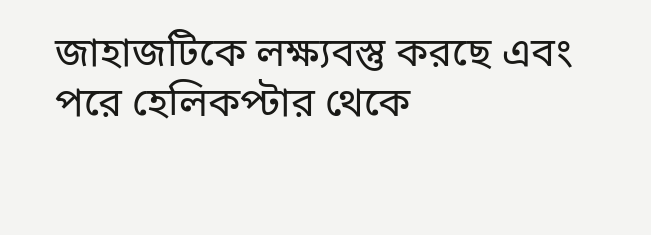জাহাজটিকে লক্ষ্যবস্তু করছে এবং পরে হেলিকপ্টার থেকে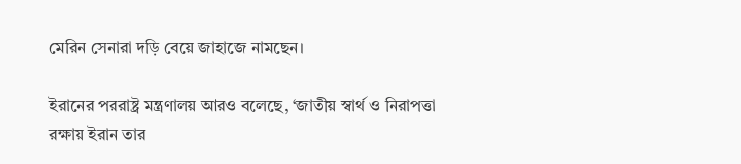মেরিন সেনারা দড়ি বেয়ে জাহাজে নামছেন।

ইরানের পররাষ্ট্র মন্ত্রণালয় আরও বলেছে, ‘জাতীয় স্বার্থ ও নিরাপত্তা রক্ষায় ইরান তার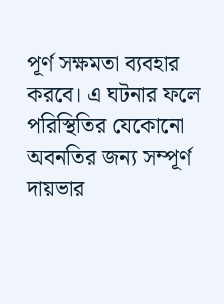পূর্ণ সক্ষমতা ব্যবহার করবে। এ ঘটনার ফলে পরিস্থিতির যেকোনো অবনতির জন্য সম্পূর্ণ দায়ভার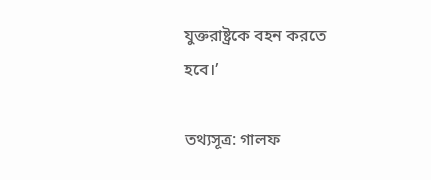যুক্তরাষ্ট্রকে বহন করতে হবে।’

তথ্যসূত্র: গালফ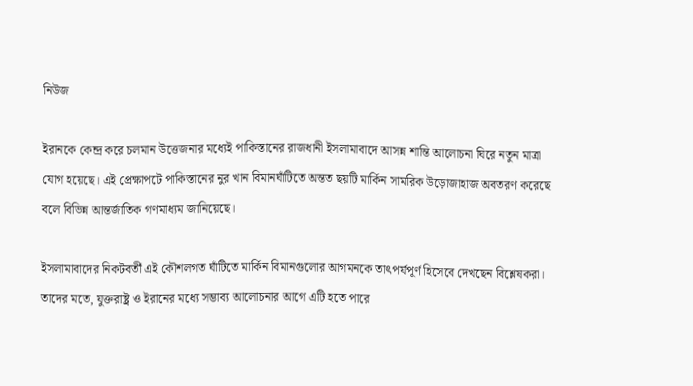নিউজ

ইরানকে কেন্দ্র করে চলমান উত্তেজনার মধ্যেই পাকিস্তানের রাজধানী ইসলামাবাদে আসন্ন শান্তি আলোচনা ঘিরে নতুন মাত্রা যোগ হয়েছে। এই প্রেক্ষাপটে পাকিস্তানের নুর খান বিমানঘাঁটিতে অন্তত ছয়টি মার্কিন সামরিক উড়োজাহাজ অবতরণ করেছে বলে বিভিন্ন আন্তর্জাতিক গণমাধ্যম জানিয়েছে।

ইসলামাবাদের নিকটবর্তী এই কৌশলগত ঘাঁটিতে মার্কিন বিমানগুলোর আগমনকে তাৎপর্যপূর্ণ হিসেবে দেখছেন বিশ্লেষকরা। তাদের মতে, যুক্তরাষ্ট্র ও ইরানের মধ্যে সম্ভাব্য আলোচনার আগে এটি হতে পারে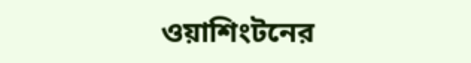ওয়াশিংটনের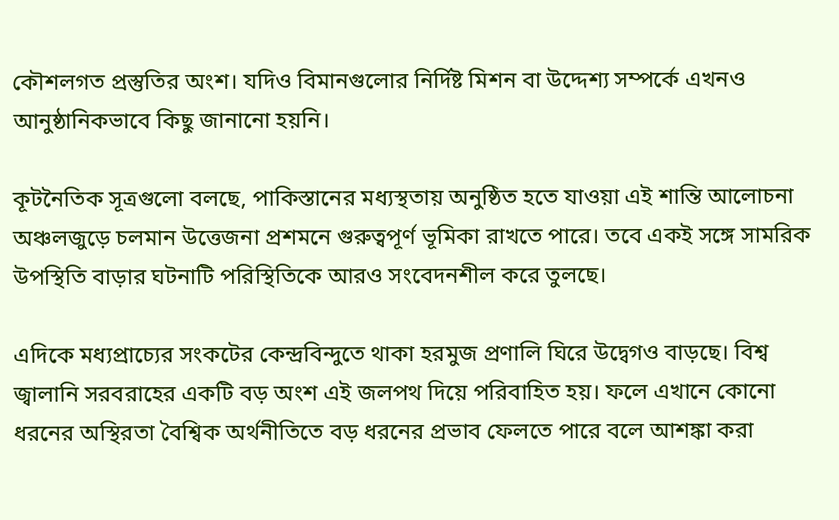কৌশলগত প্রস্তুতির অংশ। যদিও বিমানগুলোর নির্দিষ্ট মিশন বা উদ্দেশ্য সম্পর্কে এখনও আনুষ্ঠানিকভাবে কিছু জানানো হয়নি।

কূটনৈতিক সূত্রগুলো বলছে, পাকিস্তানের মধ্যস্থতায় অনুষ্ঠিত হতে যাওয়া এই শান্তি আলোচনা অঞ্চলজুড়ে চলমান উত্তেজনা প্রশমনে গুরুত্বপূর্ণ ভূমিকা রাখতে পারে। তবে একই সঙ্গে সামরিক উপস্থিতি বাড়ার ঘটনাটি পরিস্থিতিকে আরও সংবেদনশীল করে তুলছে।

এদিকে মধ্যপ্রাচ্যের সংকটের কেন্দ্রবিন্দুতে থাকা হরমুজ প্রণালি ঘিরে উদ্বেগও বাড়ছে। বিশ্ব জ্বালানি সরবরাহের একটি বড় অংশ এই জলপথ দিয়ে পরিবাহিত হয়। ফলে এখানে কোনো ধরনের অস্থিরতা বৈশ্বিক অর্থনীতিতে বড় ধরনের প্রভাব ফেলতে পারে বলে আশঙ্কা করা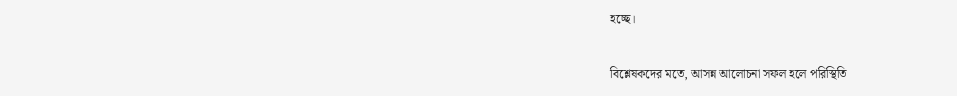হচ্ছে।

বিশ্লেষকদের মতে, আসন্ন আলোচনা সফল হলে পরিস্থিতি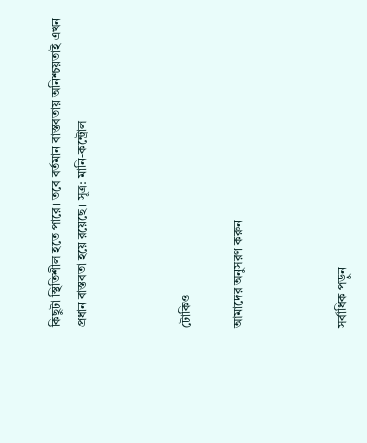কিছুটা স্থিতিশীল হতে পারে। তবে বর্তমান বাস্তবতায় অনিশ্চয়তাই এখন প্রধান বাস্তবতা হয়ে রয়েছে। সূত্র: মানি-কন্ট্রোল



টোকিও

আমাদের অনুসরণ করুন



সর্বাধিক পড়ুন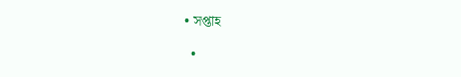• সপ্তাহ

  •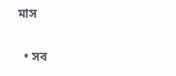মাস

  • সব